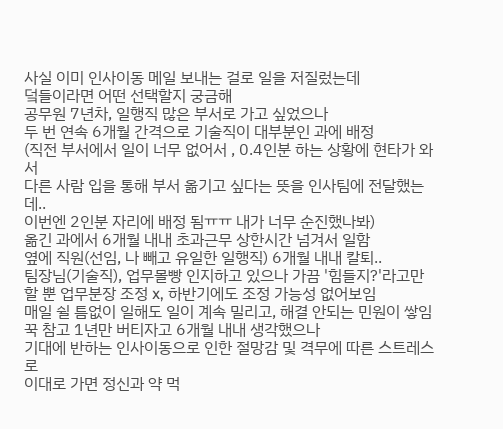사실 이미 인사이동 메일 보내는 걸로 일을 저질렀는데
덬들이라면 어떤 선택할지 궁금해
공무원 7년차, 일행직 많은 부서로 가고 싶었으나
두 번 연속 6개월 간격으로 기술직이 대부분인 과에 배정
(직전 부서에서 일이 너무 없어서 , 0.4인분 하는 상황에 현타가 와서
다른 사람 입을 통해 부서 옮기고 싶다는 뜻을 인사팀에 전달했는데..
이번엔 2인분 자리에 배정 됨ㅠㅠ 내가 너무 순진했나봐)
옮긴 과에서 6개월 내내 초과근무 상한시간 넘겨서 일함
옆에 직원(선임, 나 빼고 유일한 일행직) 6개월 내내 칼퇴..
팀장님(기술직), 업무몰빵 인지하고 있으나 가끔 '힘들지?'라고만 할 뿐 업무분장 조정 x, 하반기에도 조정 가능성 없어보임
매일 쉴 틈없이 일해도 일이 계속 밀리고, 해결 안되는 민원이 쌓임
꾹 참고 1년만 버티자고 6개월 내내 생각했으나
기대에 반하는 인사이동으로 인한 절망감 및 격무에 따른 스트레스로
이대로 가면 정신과 약 먹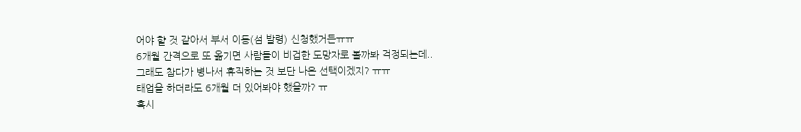어야 햘 것 같아서 부서 이동(섬 발령) 신청했거든ㅠㅠ
6개월 간격으로 또 옮기면 사람들이 비겁한 도망자로 볼까봐 걱정되는데..
그래도 참다가 병나서 휴직하는 것 보단 나은 선택이겠지? ㅠㅠ
태업을 하더라도 6개월 더 있어봐야 했을까? ㅠ
혹시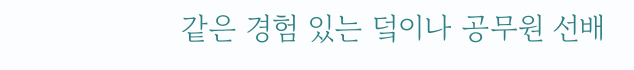같은 경험 있는 덬이나 공무원 선배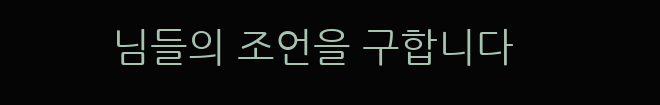님들의 조언을 구합니다